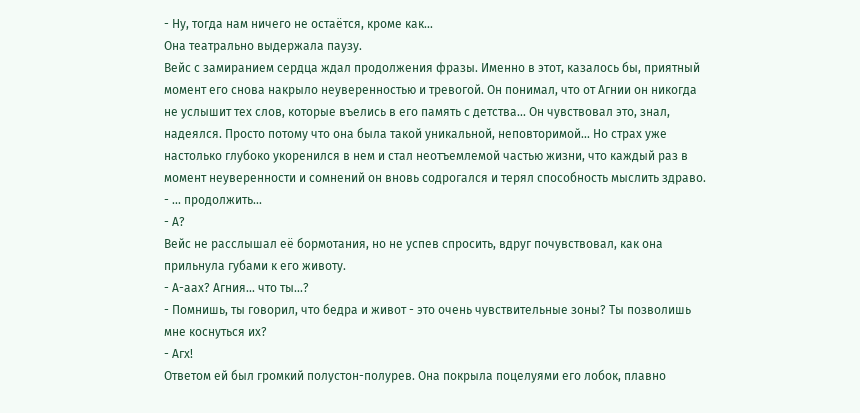- Ну, тогда нам ничего не остаётся, кроме как...
Она театрально выдержала паузу.
Вейс с замиранием сердца ждал продолжения фразы. Именно в этот, казалось бы, приятный момент его снова накрыло неуверенностью и тревогой. Он понимал, что от Агнии он никогда не услышит тех слов, которые въелись в его память с детства... Он чувствовал это, знал, надеялся. Просто потому что она была такой уникальной, неповторимой... Но страх уже настолько глубоко укоренился в нем и стал неотъемлемой частью жизни, что каждый раз в момент неуверенности и сомнений он вновь содрогался и терял способность мыслить здраво.
- ... продолжить...
- А?
Вейс не расслышал её бормотания, но не успев спросить, вдруг почувствовал, как она прильнула губами к его животу.
- А-аах? Агния... что ты...?
- Помнишь, ты говорил, что бедра и живот - это очень чувствительные зоны? Ты позволишь мне коснуться их?
- Агх!
Ответом ей был громкий полустон-полурев. Она покрыла поцелуями его лобок, плавно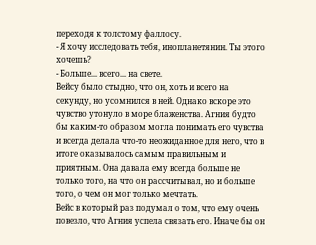переходя к толстому фаллосу.
- Я хочу исследовать тебя, инопланетянин. Ты этого хочешь?
- Больше... всего... на свете.
Вейсу было стыдно, что он, хоть и всего на секунду, но усомнился в ней. Однако вскоре это чувство утонуло в море блаженства. Агния будто бы каким-то образом могла понимать его чувства и всегда делала что-то неожиданное для него, что в итоге оказывалось самым правильным и приятным. Она давала ему всегда больше не только того, на что он рассчитывал, но и больше того, о чем он мог только мечтать.
Вейс в который раз подумал о том, что ему очень повезло, что Агния успела связать его. Иначе бы он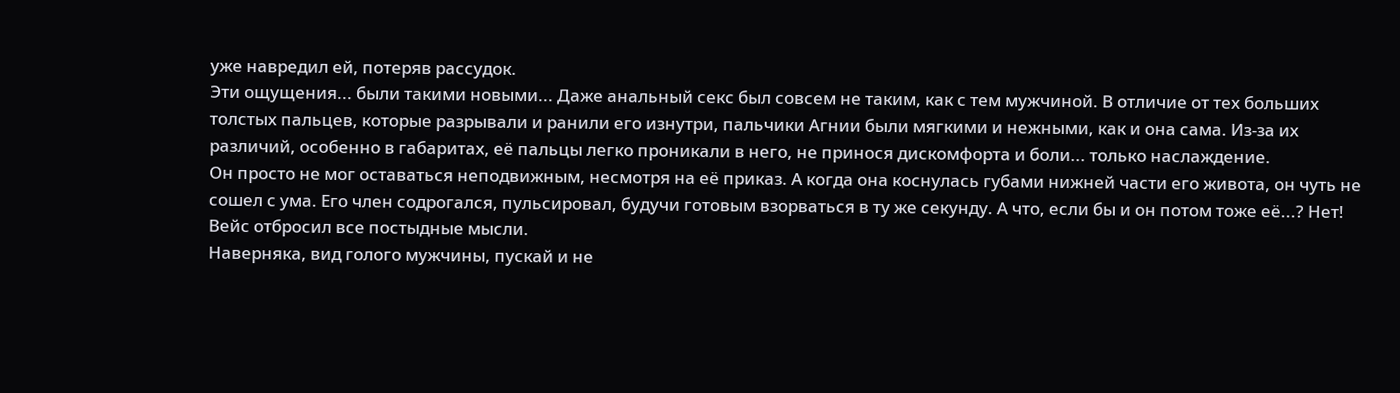уже навредил ей, потеряв рассудок.
Эти ощущения... были такими новыми... Даже анальный секс был совсем не таким, как с тем мужчиной. В отличие от тех больших толстых пальцев, которые разрывали и ранили его изнутри, пальчики Агнии были мягкими и нежными, как и она сама. Из-за их различий, особенно в габаритах, её пальцы легко проникали в него, не принося дискомфорта и боли... только наслаждение.
Он просто не мог оставаться неподвижным, несмотря на её приказ. А когда она коснулась губами нижней части его живота, он чуть не сошел с ума. Его член содрогался, пульсировал, будучи готовым взорваться в ту же секунду. А что, если бы и он потом тоже её...? Нет! Вейс отбросил все постыдные мысли.
Наверняка, вид голого мужчины, пускай и не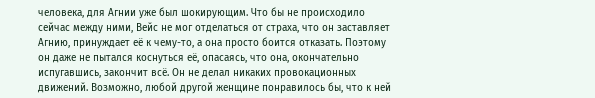человека, для Агнии уже был шокирующим. Что бы не происходило сейчас между ними, Вейс не мог отделаться от страха, что он заставляет Агнию, принуждает её к чему-то, а она просто боится отказать. Поэтому он даже не пытался коснуться её, опасаясь, что она, окончательно испугавшись, закончит всё. Он не делал никаких провокационных движений. Возможно, любой другой женщине понравилось бы, что к ней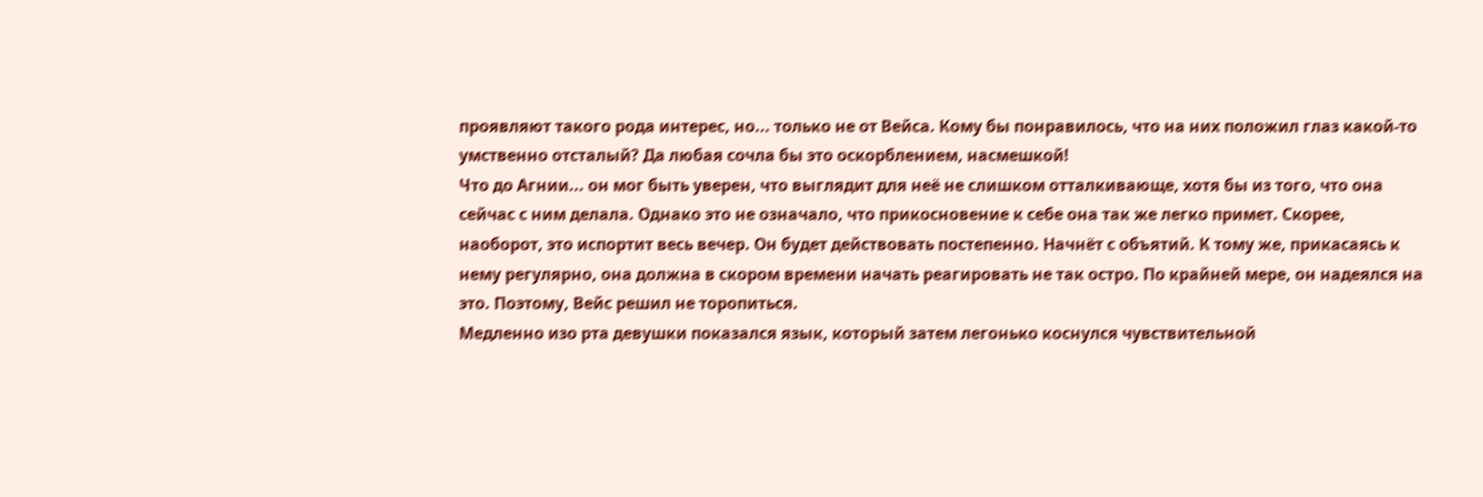проявляют такого рода интерес, но... только не от Вейса. Кому бы понравилось, что на них положил глаз какой-то умственно отсталый? Да любая сочла бы это оскорблением, насмешкой!
Что до Агнии... он мог быть уверен, что выглядит для неё не слишком отталкивающе, хотя бы из того, что она сейчас с ним делала. Однако это не означало, что прикосновение к себе она так же легко примет. Скорее, наоборот, это испортит весь вечер. Он будет действовать постепенно. Начнёт с объятий. К тому же, прикасаясь к нему регулярно, она должна в скором времени начать реагировать не так остро. По крайней мере, он надеялся на это. Поэтому, Вейс решил не торопиться.
Медленно изо рта девушки показался язык, который затем легонько коснулся чувствительной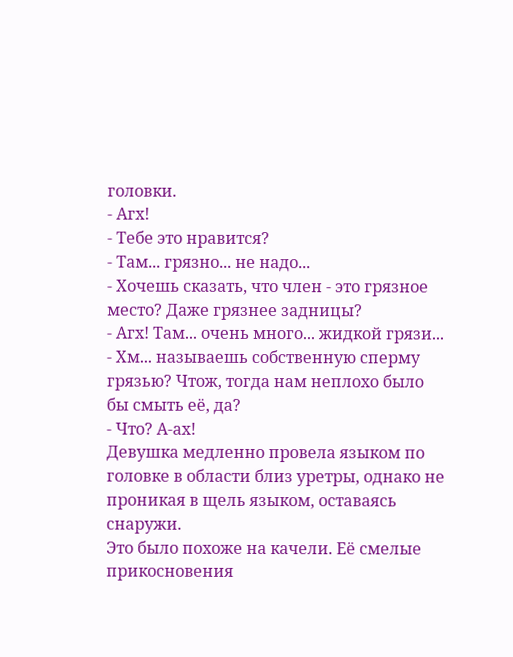головки.
- Агх!
- Тебе это нравится?
- Там... грязно... не надо...
- Хочешь сказать, что член - это грязное место? Даже грязнее задницы?
- Агх! Там... очень много... жидкой грязи...
- Хм... называешь собственную сперму грязью? Чтож, тогда нам неплохо было бы смыть её, да?
- Что? А-ах!
Девушка медленно провела языком по головке в области близ уретры, однако не проникая в щель языком, оставаясь снаружи.
Это было похоже на качели. Её смелые прикосновения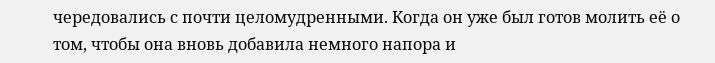чередовались с почти целомудренными. Когда он уже был готов молить её о том, чтобы она вновь добавила немного напора и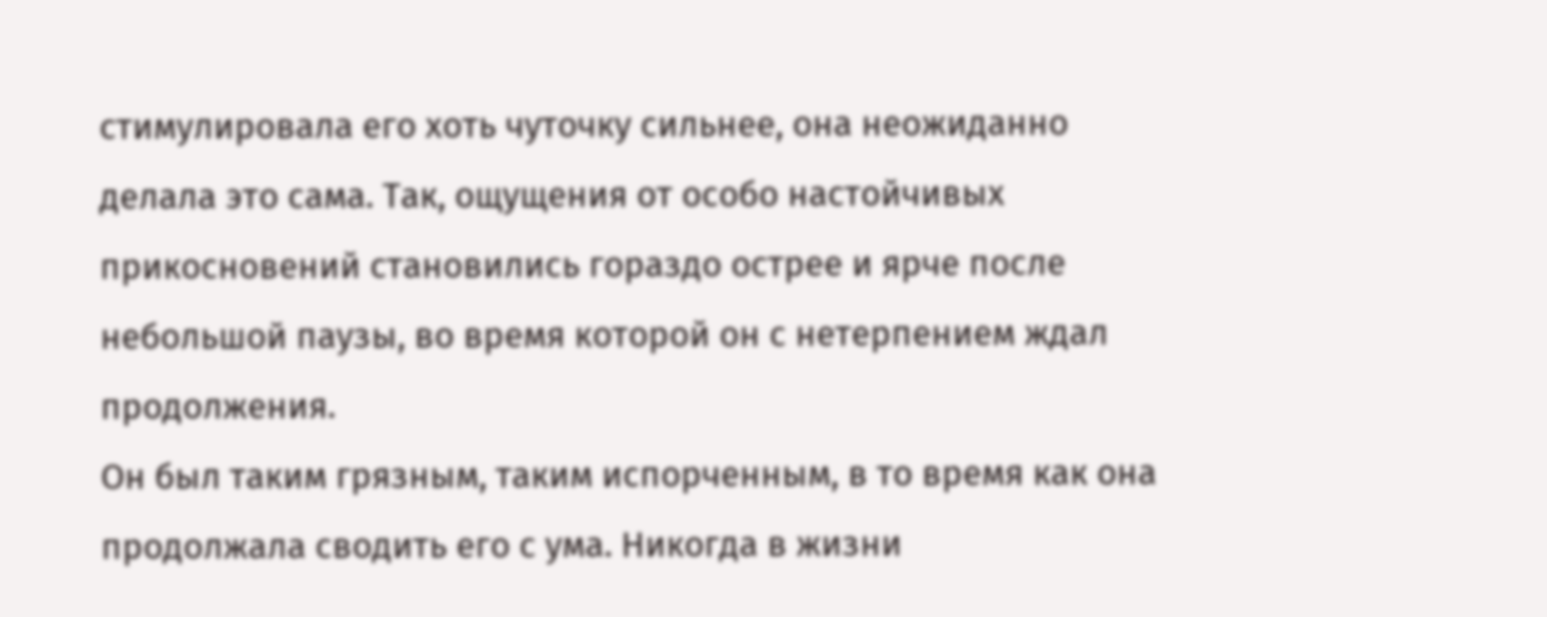стимулировала его хоть чуточку сильнее, она неожиданно делала это сама. Так, ощущения от особо настойчивых прикосновений становились гораздо острее и ярче после небольшой паузы, во время которой он с нетерпением ждал продолжения.
Он был таким грязным, таким испорченным, в то время как она продолжала сводить его с ума. Никогда в жизни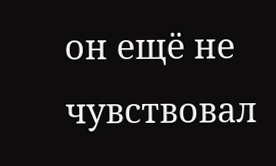он ещё не чувствовал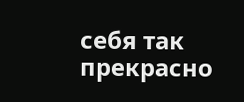себя так прекрасно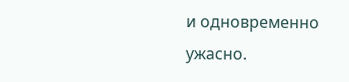и одновременно ужасно.